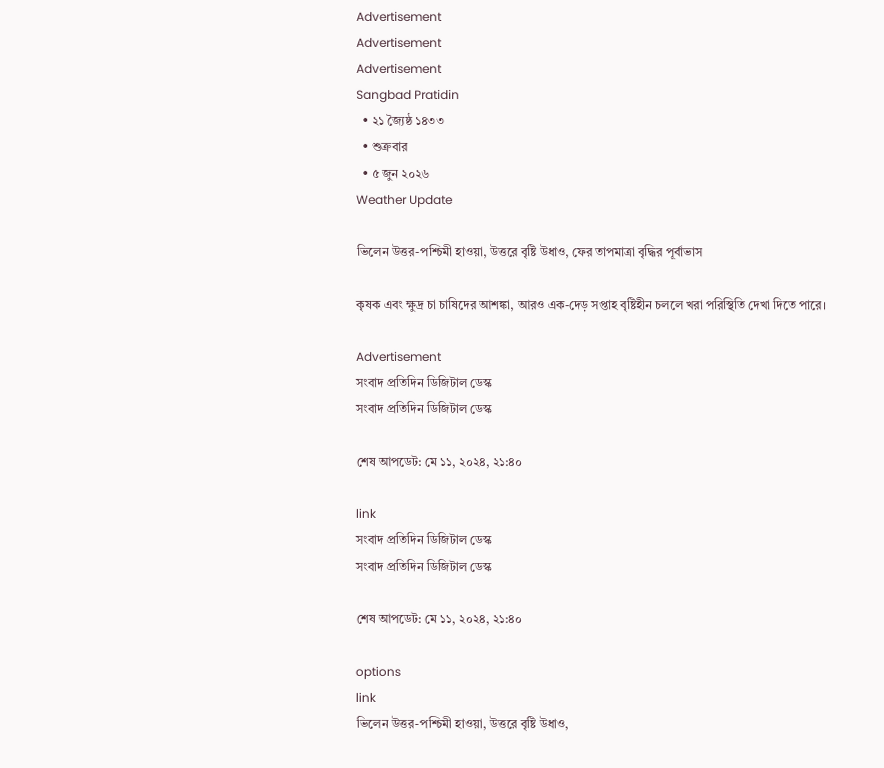Advertisement
Advertisement
Advertisement
Sangbad Pratidin
  • ২১ জ্যৈষ্ঠ ১৪৩৩
  • শুক্রবার
  • ৫ জুন ২০২৬
Weather Update

ভিলেন উত্তর-পশ্চিমী হাওয়া, উত্তরে বৃষ্টি উধাও, ফের তাপমাত্রা বৃদ্ধির পূর্বাভাস

কৃষক এবং ক্ষুদ্র চা চাষিদের আশঙ্কা, আরও এক-দেড় সপ্তাহ বৃষ্টিহীন চললে খরা পরিস্থিতি দেখা দিতে পারে।

Advertisement
সংবাদ প্রতিদিন ডিজিটাল ডেস্ক
সংবাদ প্রতিদিন ডিজিটাল ডেস্ক

শেষ আপডেট: মে ১১, ২০২৪, ২১:৪০

link
সংবাদ প্রতিদিন ডিজিটাল ডেস্ক
সংবাদ প্রতিদিন ডিজিটাল ডেস্ক

শেষ আপডেট: মে ১১, ২০২৪, ২১:৪০

options
link
ভিলেন উত্তর-পশ্চিমী হাওয়া, উত্তরে বৃষ্টি উধাও,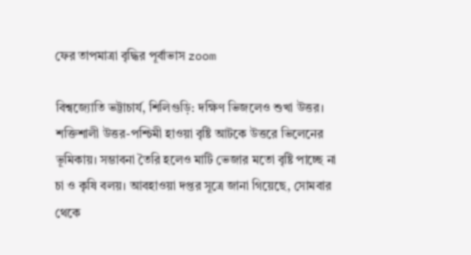ফের তাপমাত্রা বৃদ্ধির পূর্বাভাস zoom

বিশ্বজ্যোতি ভট্টাচার্য, শিলিগুড়ি: দক্ষিণ ভিজলেও শুখা উত্তর। শক্তিশালী উত্তর-পশ্চিমী হাওয়া বৃষ্টি আটকে উত্তরে ভিলেনের ভূমিকায়। সম্ভাবনা তৈরি হলেও মাটি ভেজার মতো বৃষ্টি পাচ্ছে না চা ও কৃষি বলয়। আবহাওয়া দপ্তর সূত্রে জানা গিয়েছে, সোমবার থেকে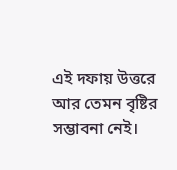এই দফায় উত্তরে আর তেমন বৃষ্টির সম্ভাবনা নেই।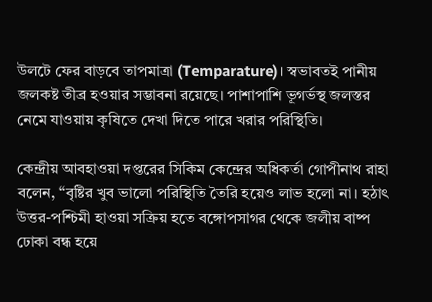উলটে ফের বাড়বে তাপমাত্রা (Temparature)। স্বভাবতই পানীয় জলকষ্ট তীব্র হওয়ার সম্ভাবনা রয়েছে। পাশাপাশি ভূগর্ভস্থ জলস্তর নেমে যাওয়ায় কৃষিতে দেখা দিতে পারে খরার পরিস্থিতি।

কেন্দ্রীয় আবহাওয়া দপ্তরের সিকিম কেন্দ্রের অধিকর্তা গোপীনাথ রাহা বলেন, “বৃষ্টির খুব ভালো পরিস্থিতি তৈরি হয়েও লাভ হলো না। হঠাৎ উত্তর-পশ্চিমী হাওয়া সক্রিয় হতে বঙ্গোপসাগর থেকে জলীয় বাষ্প ঢোকা বন্ধ হয়ে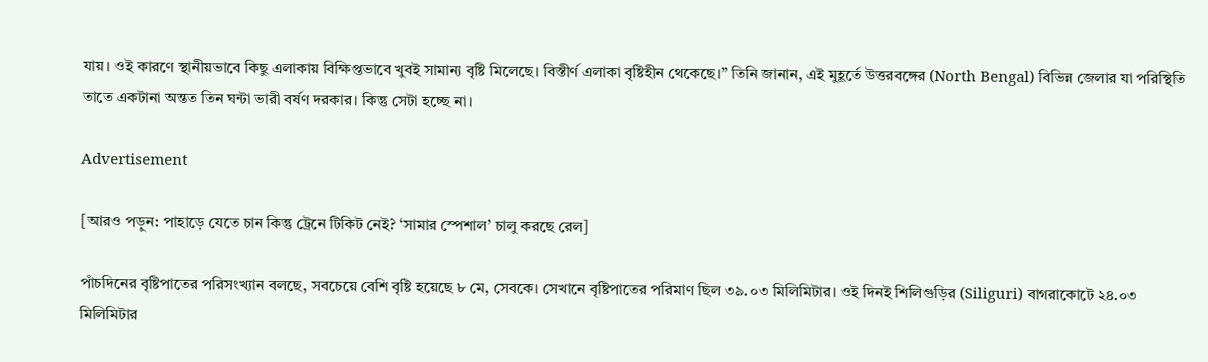যায়। ওই কারণে স্থানীয়ভাবে কিছু এলাকায় বিক্ষিপ্তভাবে খুবই সামান্য বৃষ্টি মিলেছে। বিস্তীর্ণ এলাকা বৃষ্টিহীন থেকেছে।” তিনি জানান, এই মুহূর্তে উত্তরবঙ্গের (North Bengal) বিভিন্ন জেলার যা পরিস্থিতি তাতে একটানা অন্তত তিন ঘন্টা ভারী বর্ষণ দরকার। কিন্তু সেটা হচ্ছে না।

Advertisement

[আরও পড়ুন: পাহাড়ে যেতে চান কিন্তু ট্রেনে টিকিট নেই? ‘সামার স্পেশাল’ চালু করছে রেল]

পাঁচদিনের বৃষ্টিপাতের পরিসংখ্যান বলছে, সবচেয়ে বেশি বৃষ্টি হয়েছে ৮ মে, সেবকে। সেখানে বৃষ্টিপাতের পরিমাণ ছিল ৩৯.০৩ মিলিমিটার। ওই দিনই শিলিগুড়ির (Siliguri) বাগরাকোটে ২৪.০৩ মিলিমিটার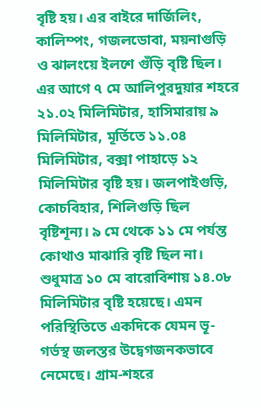বৃষ্টি হয়। এর বাইরে দার্জিলিং, কালিম্পং, গজলডোবা, ময়নাগুড়ি ও ঝালংয়ে ইলশে গুঁড়ি বৃষ্টি ছিল। এর আগে ৭ মে আলিপুরদুয়ার শহরে ২১.০২ মিলিমিটার, হাসিমারায় ৯ মিলিমিটার, মূর্তিতে ১১.০৪ মিলিমিটার, বক্সা পাহাড়ে ১২ মিলিমিটার বৃষ্টি হয়। জলপাইগুড়ি, কোচবিহার, শিলিগুড়ি ছিল বৃষ্টিশূন্য। ৯ মে থেকে ১১ মে পর্যন্ত কোথাও মাঝারি বৃষ্টি ছিল না। শুধুমাত্র ১০ মে বারোবিশায় ১৪.০৮ মিলিমিটার বৃষ্টি হয়েছে। এমন পরিস্থিতিতে একদিকে যেমন ভূ-গর্ভস্থ জলস্তর উদ্বেগজনকভাবে নেমেছে। গ্রাম-শহরে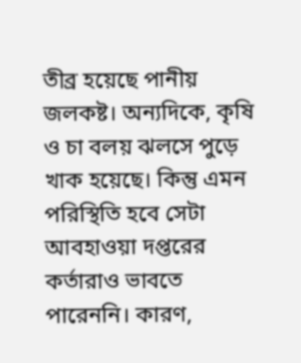তীব্র হয়েছে পানীয় জলকষ্ট। অন্যদিকে, কৃষি ও চা বলয় ঝলসে পুড়ে খাক হয়েছে। কিন্তু এমন পরিস্থিতি হবে সেটা আবহাওয়া দপ্তরের কর্তারাও ভাবতে পারেননি। কারণ,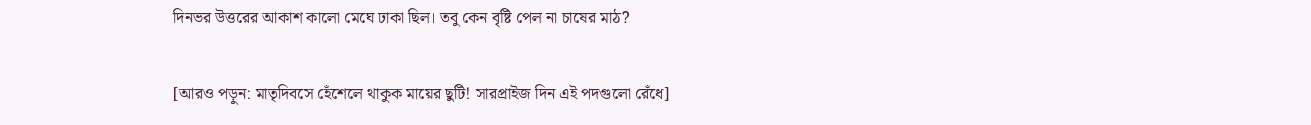দিনভর উত্তরের আকাশ কালো মেঘে ঢাকা ছিল। তবু কেন বৃষ্টি পেল না চাষের মাঠ?

[আরও পড়ুন: মাতৃদিবসে হেঁশেলে থাকুক মায়ের ছুটি! সারপ্রাইজ দিন এই পদগুলো রেঁধে]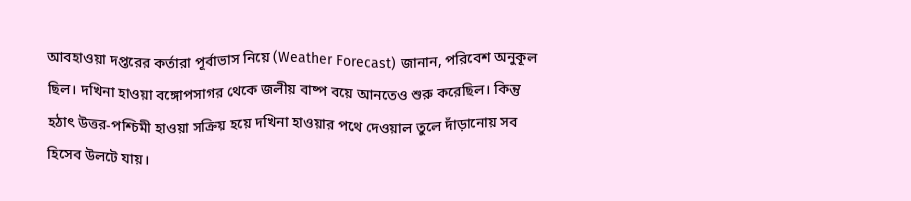আবহাওয়া দপ্তরের কর্তারা পূর্বাভাস নিয়ে (Weather Forecast) জানান, পরিবেশ অনুকূল ছিল। দখিনা হাওয়া বঙ্গোপসাগর থেকে জলীয় বাষ্প বয়ে আনতেও শুরু করেছিল। কিন্তু হঠাৎ উত্তর-পশ্চিমী হাওয়া সক্রিয় হয়ে দখিনা হাওয়ার পথে দেওয়াল তুলে দাঁড়ানোয় সব হিসেব উলটে যায়।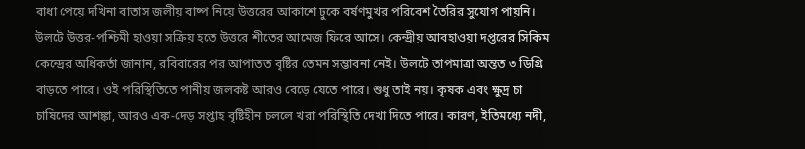বাধা পেয়ে দখিনা বাতাস জলীয় বাষ্প নিয়ে উত্তরের আকাশে ঢুকে বর্ষণমুখর পরিবেশ তৈরির সুযোগ পায়নি। উলটে উত্তর-পশ্চিমী হাওয়া সক্রিয় হতে উত্তরে শীতের আমেজ ফিরে আসে। কেন্দ্রীয় আবহাওয়া দপ্তরের সিকিম কেন্দ্রের অধিকর্তা জানান, রবিবারের পর আপাতত বৃষ্টির তেমন সম্ভাবনা নেই। উলটে তাপমাত্রা অন্তত ৩ ডিগ্রি বাড়তে পারে। ওই পরিস্থিতিতে পানীয় জলকষ্ট আরও বেড়ে যেতে পারে। শুধু তাই নয়। কৃষক এবং ক্ষুদ্র চা চাষিদের আশঙ্কা, আরও এক-দেড় সপ্তাহ বৃষ্টিহীন চললে খরা পরিস্থিতি দেখা দিতে পারে। কারণ, ইতিমধ্যে নদী,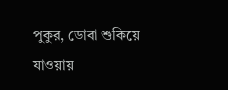পুকুর, ডোবা শুকিয়ে যাওয়ায়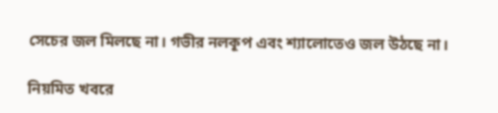সেচের জল মিলছে না। গভীর নলকূপ এবং শ্যালোতেও জল উঠছে না।

নিয়মিত খবরে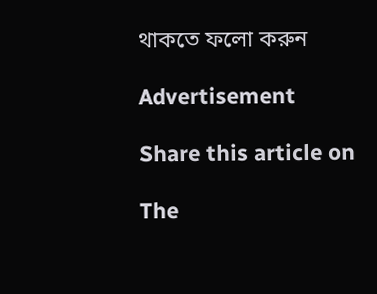থাকতে ফলো করুন

Advertisement

Share this article on

The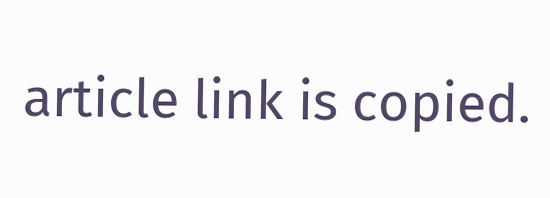article link is copied.